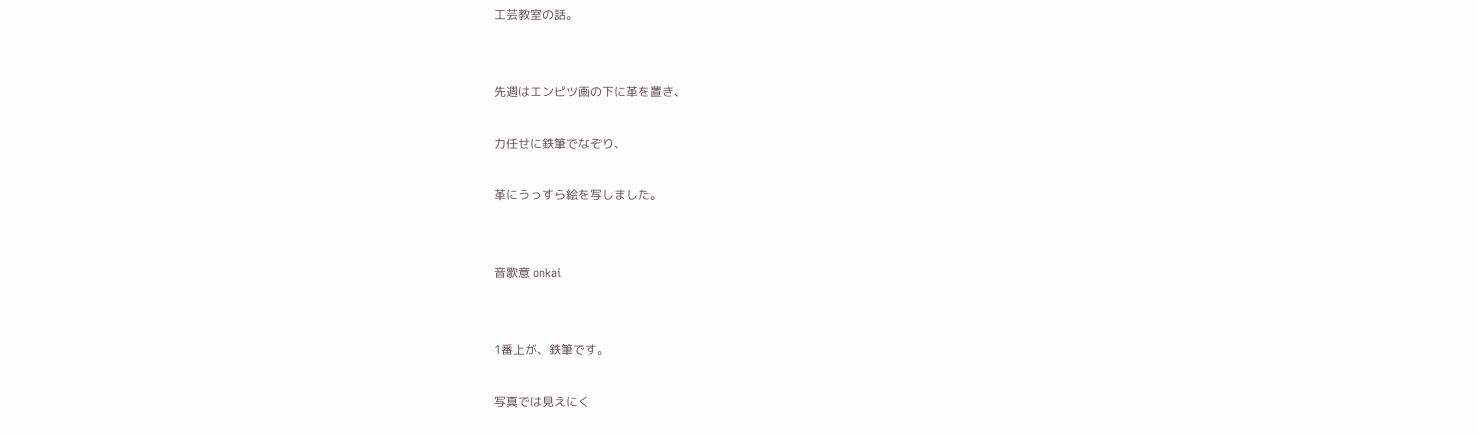工芸教室の話。


先週はエンピツ画の下に革を置き、

力任せに鉄筆でなぞり、

革にうっすら絵を写しました。


音歌意 onkai


1番上が、鉄筆です。

写真では見えにく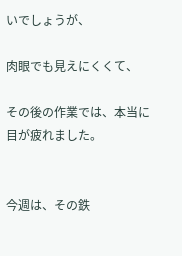いでしょうが、

肉眼でも見えにくくて、

その後の作業では、本当に目が疲れました。


今週は、その鉄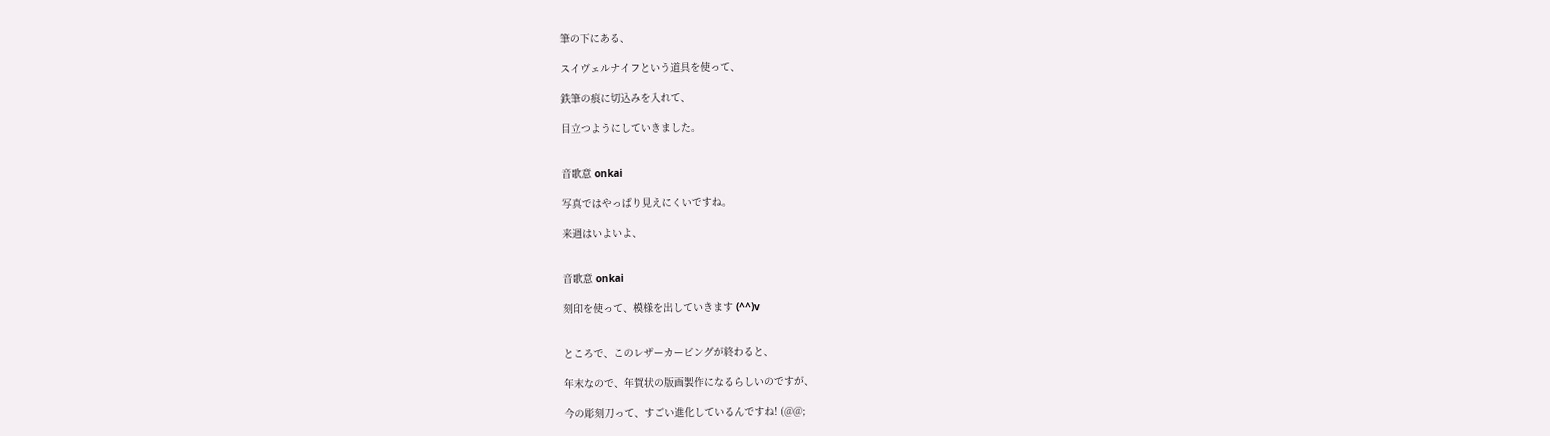筆の下にある、

スイヴェルナイフという道具を使って、

鉄筆の痕に切込みを入れて、

目立つようにしていきました。


音歌意 onkai

写真ではやっぱり見えにくいですね。

来週はいよいよ、


音歌意 onkai

刻印を使って、模様を出していきます (^^)v


ところで、このレザーカービングが終わると、

年末なので、年賀状の版画製作になるらしいのですが、

今の彫刻刀って、すごい進化しているんですね! (@@;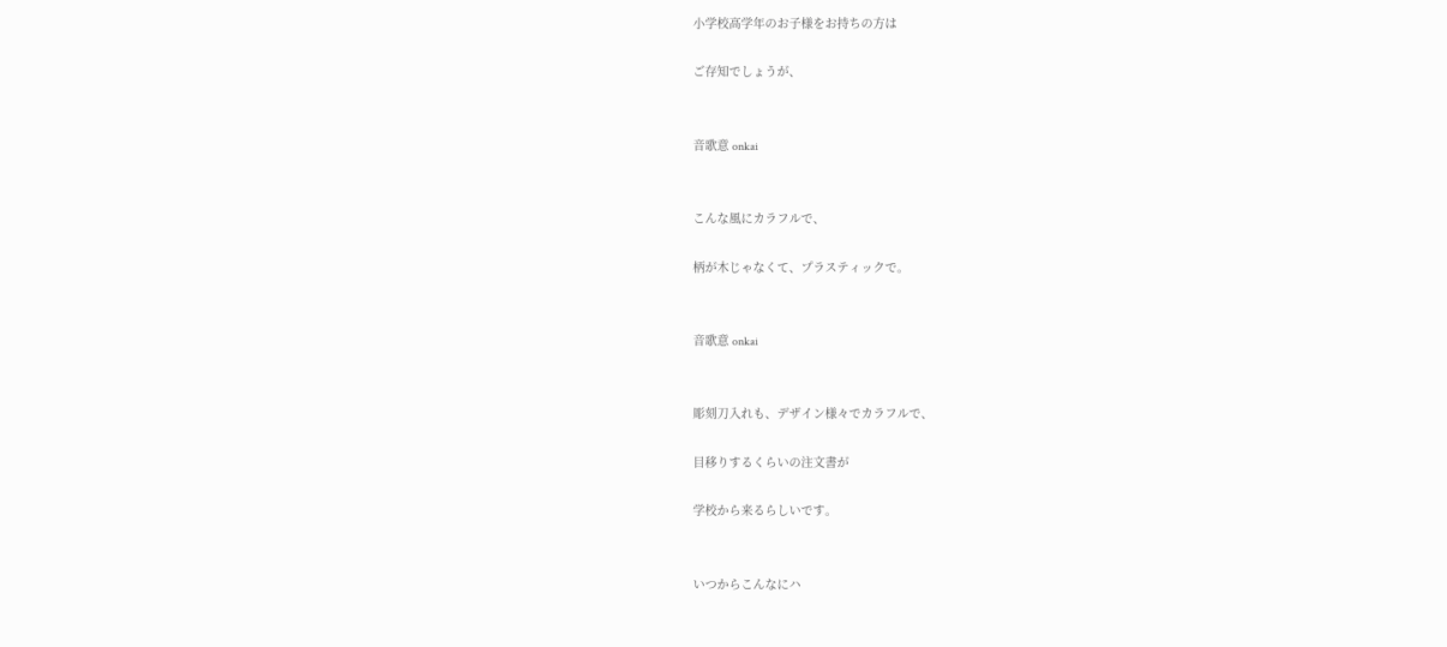小学校高学年のお子様をお持ちの方は

ご存知でしょうが、


音歌意 onkai


こんな風にカラフルで、

柄が木じゃなくて、プラスティックで。


音歌意 onkai


彫刻刀入れも、デザイン様々でカラフルで、

目移りするくらいの注文書が

学校から来るらしいです。


いつからこんなにハ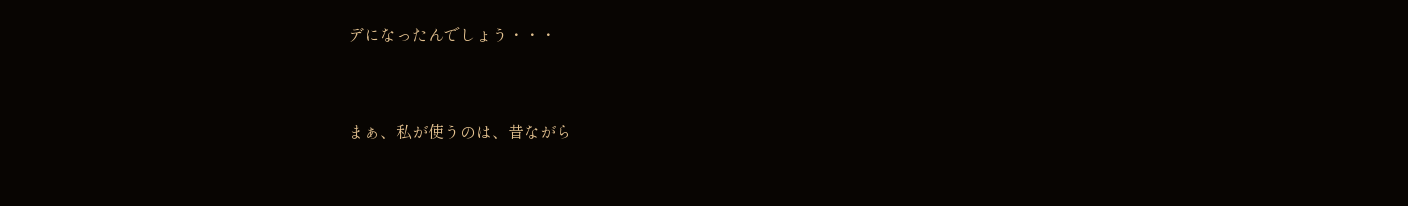デになったんでしょう・・・


まぁ、私が使うのは、昔ながら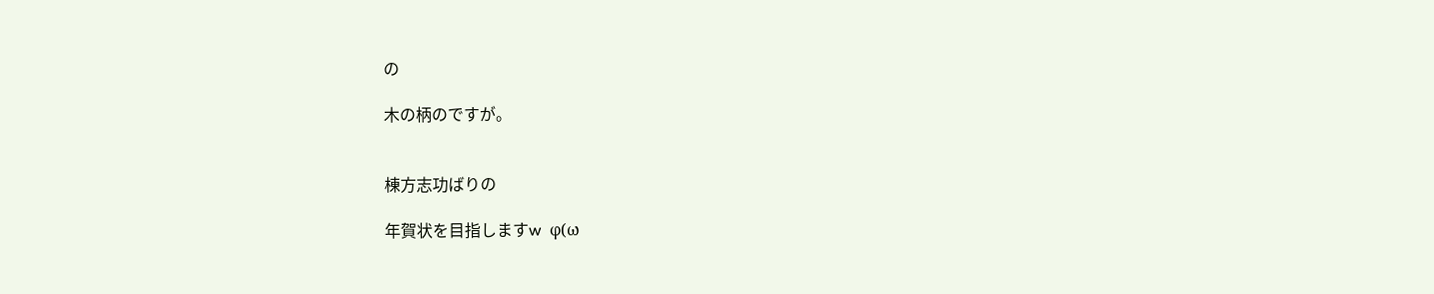の

木の柄のですが。


棟方志功ばりの

年賀状を目指しますw  φ(ω